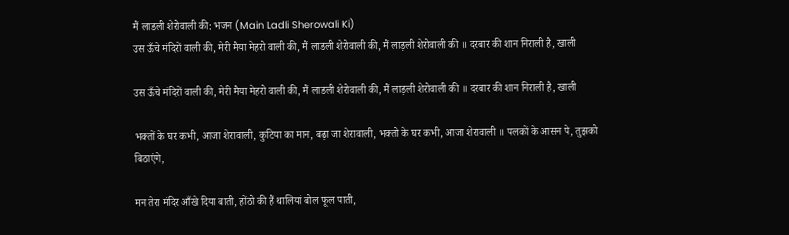मैं लाडली शेरोवाली की: भजन (Main Ladli Sherowali Ki)
उस ऊँचे मंदिरों वाली की, मेरी मैया मेहरो वाली की, मैं लाडली शेरोवाली की, मैं लाड़ली शेरोवाली की ॥ दरबार की शान निराली है, खाली

उस ऊँचे मंदिरों वाली की, मेरी मैया मेहरो वाली की, मैं लाडली शेरोवाली की, मैं लाड़ली शेरोवाली की ॥ दरबार की शान निराली है, खाली

भक्तों के घर कभी, आजा शेरावाली, कुटिया का मान, बढ़ा जा शेरावाली, भक्तो के घर कभी, आजा शेरावाली ॥ पलकों के आसन पे, तुझको बिठाएंगे,

मन तेरा मंदिर आँखे दिया बाती, होंठो की हैं थालियां बोल फूल पाती,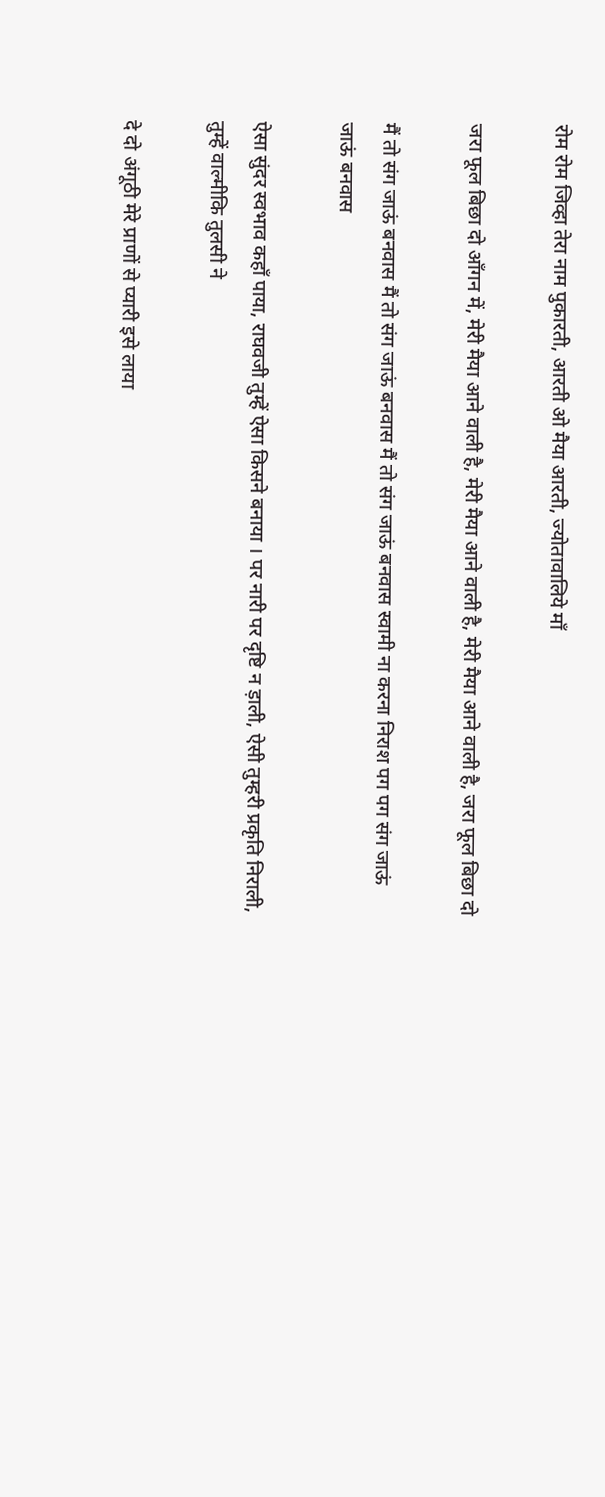रोम रोम जिव्हा तेरा नाम पुकारती, आरती ओ मैया आरती, ज्योतावालिये माँ

जरा फूल बिछा दो आँगन में, मेरी मैया आने वाली है, मेरी मैया आने वाली है, मेरी मैया आने वाली है, जरा फूल बिछा दो

मैं तो संग जाऊं बनवास मैं तो संग जाऊं बनवास मैं तो संग जाऊं बनवास स्वामी ना करना निराश पग पग संग जाऊं जाऊं बनवास

ऐसा सुंदर स्वभाव कहाँ पाया, राघवजी तुम्हें ऐसा किसने बनाया । पर नारी पर दृष्टि न ड़ाली, ऐसी तुम्हरी प्रकृति निराली, तुम्हें वाल्मीकि तुलसी ने

दे दो अंगूठी मेरे प्राणों से प्यारी इसे लाया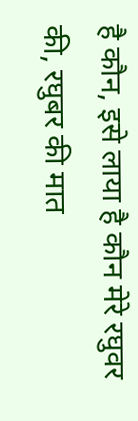है कौन, इसे लाया है कौन मेरे रघुवर की, रघुबर की मात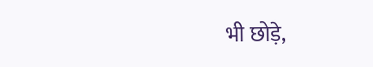भी छोड़े,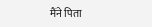मैंने पिता